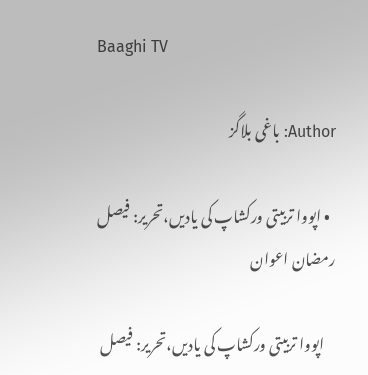Baaghi TV

Author: باغی بلاگز

  • اپووا تربیتی ورکشاپ کی یادیں،تحریر: فیصل رمضان اعوان

    اپووا تربیتی ورکشاپ کی یادیں،تحریر: فیصل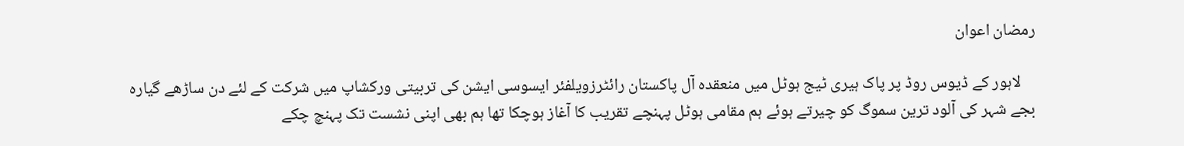رمضان اعوان

    لاہور کے ڈیوس روڈ پر پاک ہیری ٹیج ہوٹل میں منعقدہ آل پاکستان رائٹرزویلفئر ایسوسی ایشن کی تربیتی ورکشاپ میں شرکت کے لئے دن ساڑھے گیارہ بجے شہر کی آلود ترین سموگ کو چیرتے ہوئے ہم مقامی ہوٹل پہنچے تقریب کا آغاز ہوچکا تھا ہم بھی اپنی نشست تک پہنچ چکے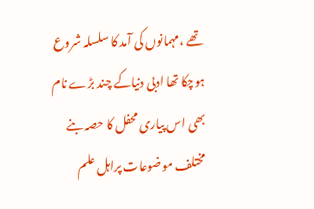تھے ،مہمانوں کی آمد کا سلسلہ شروع ہوچکا تھا ادبی دنیاکے چند بڑے نام بھی اس پیاری محفل کا حصہ بنے مختلف موضوعات پراہل علم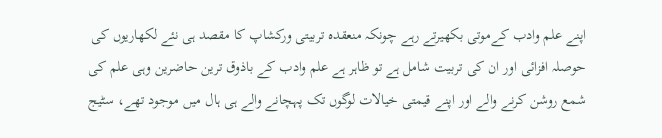اپنے علم وادب کےموتی بکھیرتے رہے چونکہ منعقدہ تربیتی ورکشاپ کا مقصد ہی نئے لکھاریوں کی حوصلہ افزائی اور ان کی تربیت شامل ہے تو ظاہر ہے علم وادب کے باذوق ترین حاضرین وہی علم کی شمع روشن کرنے والے اور اپنے قیمتی خیالات لوگوں تک پہچانے والے ہی ہال میں موجود تھے، سٹیج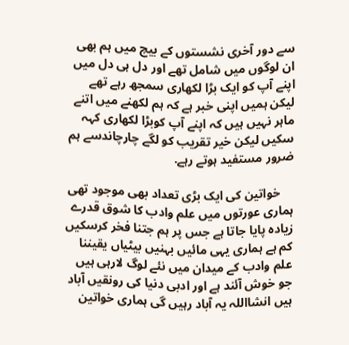سے دور آخری نشستوں کے بیچ میں ہم بھی ان لوگوں میں شامل تھے اور دل ہی دل میں اپنے آپ کو ایک بڑا لکھاری سمجھ رہے تھے لیکن ہمیں اپنی خبر ہے کہ ہم لکھنے میں اتنے ماہر نہیں ہیں کہ اپنے آپ کوبڑا لکھاری کہہ سکیں لیکن خیر تقریب کو لگے چارچاندسے ہم ضرور مستفید ہوتے رہے.

    خواتین کی ایک بڑی تعداد بھی موجود تھی ہماری عورتوں میں علم وادب کا شوق قدرے زیادہ پایا جاتا ہے جس پر ہم جتنا فخر کرسکیں کم ہے ہماری یہی مائیں بہنیں بیٹیاں یقیننا علم وادب کے میدان میں نئے لوگ لارہی ہیں جو خوش آئند ہے اور ادبی دنیا کی رونقیں آباد ہیں انشااللہ یہ آباد رہیں گی ہماری خواتین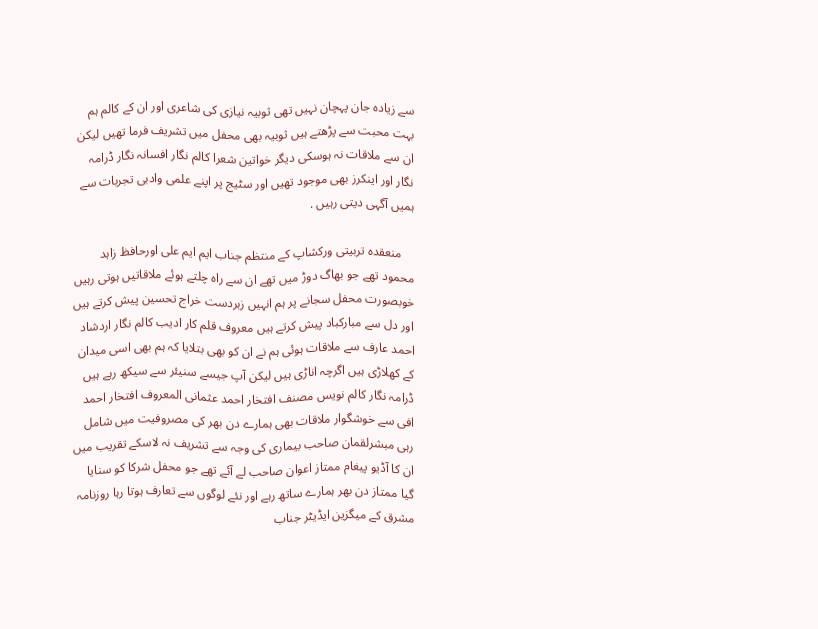سے زیادہ جان پہچان نہیں تھی ثوبیہ نیازی کی شاعری اور ان کے کالم ہم بہت محبت سے پڑھتے ہیں ثوبیہ بھی محفل میں تشریف فرما تھیں لیکن ان سے ملاقات نہ ہوسکی دیگر خواتین شعرا کالم نگار افسانہ نگار ڈرامہ نگار اور اینکرز بھی موجود تھیں اور سٹیج پر اپنے علمی وادبی تجربات سے ہمیں آگہی دیتی رہیں .

    منعقدہ تربیتی ورکشاپ کے منتظم جناب ایم ایم علی اورحافظ زاہد محمود تھے جو بھاگ دوڑ میں تھے ان سے راہ چلتے ہوئے ملاقاتیں ہوتی رہیں خوبصورت محفل سجانے پر ہم انہیں زبردست خراج تحسین پیش کرتے ہیں اور دل سے مبارکباد پیش کرتے ہیں معروف قلم کار ادیب کالم نگار اردشاد احمد عارف سے ملاقات ہوئی ہم نے ان کو بھی بتلایا کہ ہم بھی اسی میدان کے کھلاڑی ہیں اگرچہ اناڑی ہیں لیکن آپ جیسے سنیئر سے سیکھ رہے ہیں ڈرامہ نگار کالم نویس مصنف افتخار احمد عثمانی المعروف افتخار احمد افی سے خوشگوار ملاقات بھی ہمارے دن بھر کی مصروفیت میں شامل رہی مبشرلقمان صاحب بیماری کی وجہ سے تشریف نہ لاسکے تقریب میں ان کا آڈیو پیغام ممتاز اعوان صاحب لے آئے تھے جو محفل شرکا کو سنایا گیا ممتاز دن بھر ہمارے ساتھ رہے اور نئے لوگوں سے تعارف ہوتا رہا روزنامہ مشرق کے میگزین ایڈیٹر جناب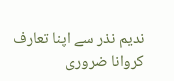ندیم نذر سے اپنا تعارف کروانا ضروری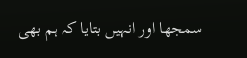سمجھا اور انہیں بتایا کہ ہم بھی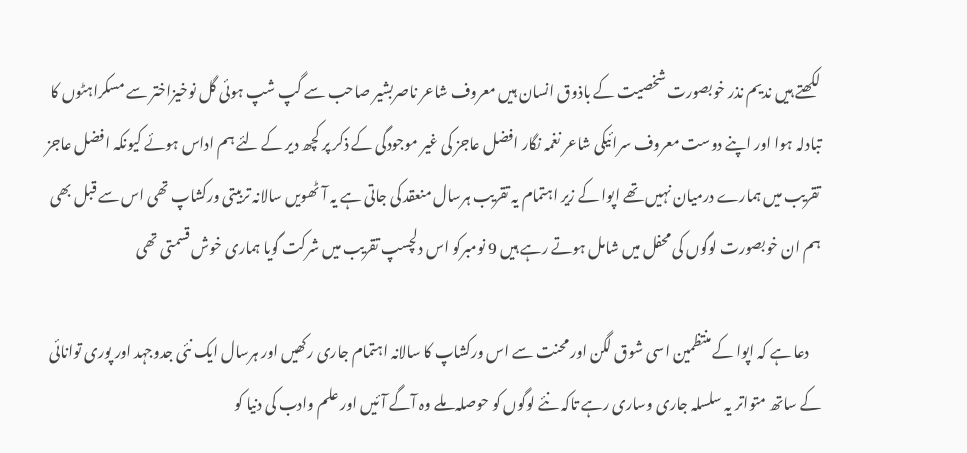لکھتے ہیں ندیم نذر خوبصورت شخصیت کے باذوق انسان ہیں معروف شاعر ناصربشیر صاحب سے گپ شپ ہوئی گل نوخیزاختر سے مسکراہٹوں کا تبادلہ ہوا اور اپنے دوست معروف سرائیکی شاعر نغمہ نگار افضل عاجز کی غیر موجودگی کے ذکر پر کچھ دیر کے لئے ہم اداس ہوئے کیونکہ افضل عاجز تقریب میں ہمارے درمیان نہیں تھے اپوا کے زیر اہتمام یہ تقریب ہرسال منعقد کی جاتی ہے یہ آٹھویں سالانہ تربیتی ورکشاپ تھی اس سے قبل بھی ہم ان خوبصورت لوگوں کی محفل میں شامل ہوتے رہے ہیں 9 نومبرکو اس دلچسپ تقریب میں شرکت گویا ہماری خوش قسمتی تھی

    دعا ہے کہ اپوا کے منتظمین اسی شوق لگن اور محنت سے اس ورکشاپ کا سالانہ اہتمام جاری رکھیں اور ہرسال ایک نئی جدوجہد اور پوری توانائی کے ساتھ متواتر یہ سلسلہ جاری وساری رہے تاکہ نئے لوگوں کو حوصلہ ملے وہ آگے آئیں اور علم وادب کی دنیا کو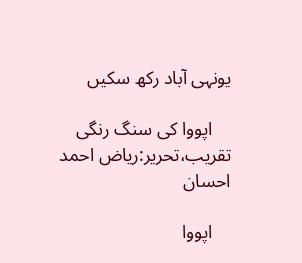یونہی آباد رکھ سکیں

    اپووا کی سنگ رنگی تقریب،تحریر:ریاض احمد احسان

    اپووا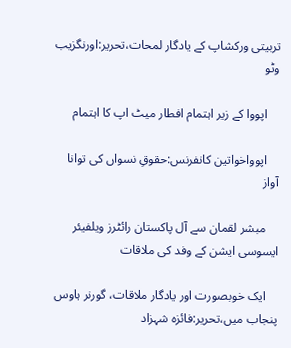تربیتی ورکشاپ کے یادگار لمحات،تحریر:اورنگزیب وٹو

    اپووا کے زیر اہتمام افطار میٹ اپ کا اہتمام

    اپوواخواتین کانفرنس:حقوقِ نسواں کی توانا آواز

    مبشر لقمان سے آل پاکستان رائٹرز ویلفیئر ایسوسی ایشن کے وفد کی ملاقات

    ایک خوبصورت اور یادگار ملاقات، گورنر ہاوس پنجاب میں،تحریر:فائزہ شہزاد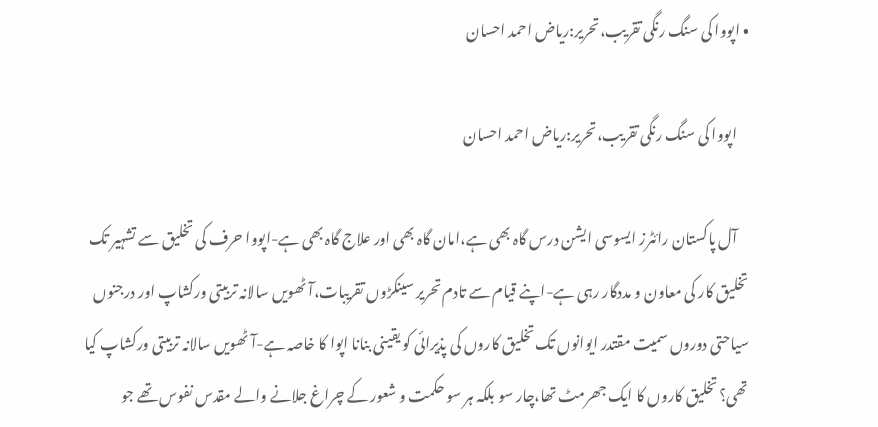• اپووا کی سنگ رنگی تقریب،تحریر:ریاض احمد احسان

    اپووا کی سنگ رنگی تقریب،تحریر:ریاض احمد احسان

    آل پاکستان رائٹرز ایسوسی ایشن درس گاہ بھی ہے،امان گاہ بھی اور علاج گاہ بھی ہے-اپووا حرف کی تخلیق سے تشہیر تک تخلیق کار کی معاون و مددگار رہی ہے-اپنے قیام سے تادم تحریر سینکڑوں تقریبات،آٹھویں سالانہ تربیتی ورکشاپ اور درجنوں سیاحتی دوروں سمیت مقتدر ایوانوں تک تخلیق کاروں کی پذیرائی کو یقینی بنانا اپوا کا خاصہ ہے-آٹھویں سالانہ تربیتی ورکشاپ کیا تھی؟ تخلیق کاروں کا ایک جھرمٹ تھا،چار سو بلکہ ہر سو حکمت و شعور کے چراغ جلانے والے مقدس نفوس تھے جو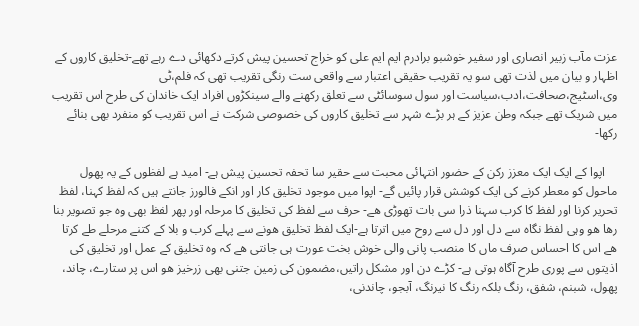عزت مآب زبیر انصاری اور سفیر خوشبو برادرم ایم ایم علی کو خراج تحسین پیش کرتے دکھائی دے رہے تھے-تخلیق کاروں کے اظہار و بیان میں لذت تھی سو یہ تقریب حقیقی اعتبار سے واقعی ست رنگی تقریب تھی کہ فلم،ٹی وی،اسٹیج،صحافت،ادب،سیاست اور سول سوسائٹی سے تعلق رکھنے والے سینکڑوں افراد ایک خاندان کی طرح اس تقریب میں شریک تھے جبکہ وطن عزیز کے ہر بڑے شہر سے تخلیق کاروں کی خصوصی شرکت نے اس تقریب کو منفرد بھی بنائے رکھا-

    اپوا کے ایک ایک معزز رکن کے حضور انتہائی محبت سے حقیر سا تحفہ تحسین پیش ہے- امید ہے لفظوں کے یہ پھول ماحول کو معطر کرنے کی ایک کوشش قرار پائیں گے- اپوا میں موجود تخلیق کار اور انکے فالورز جانتے ہیں کہ لفظ کہنا، لفظ تحریر کرنا اور لفظ کا کرب سہنا ذرا سی بات تھوڑی ھے- حرف سے لفظ کی تخلیق کا مرحلہ اور پھر لفظ بھی وہ جو تصویر بنا رھا ھو وہی لفظ نگاہ سے دل اور دل سے روح میں اترتا ہے-ایک لفظ تخلیق ھونے سے پہلے کرب و بلا کے کتنے مرحلے طے کرتا ھے اس کا احساس صرف ماں کا منصب پانی والی خوش بخت عورت ہی جانتی ھے کہ وہ تخلیق کے عمل اور تخلیق کی اذیتوں سے پوری طرح آگاہ ہوتی ہے- کڑے دن اور مشکل راتیں،مضمون کی زمین جتنی بھی زرخیز ھو اس پر ستارے، چاند، پھول، شبنم، شفق، رنگ بلکہ رنگ کا نیرنگ، آبجو، چاندنی،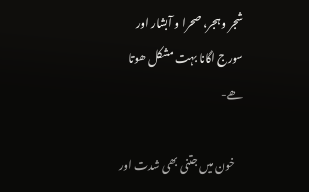شجر و ہجر، صحرا و آبشار اور سورج اگانا بہت مشکل ھوتا ھے-

    خون میں جتنی بھی شدت اور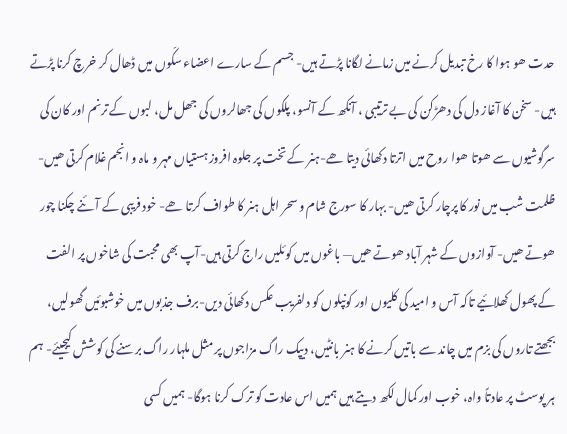حدت ھو ہوا کا رخ تبدیل کرنے میں زمانے لگانا پڑتے ہیں- جسم کے سارے اعضاء سکّوں میں ڈھال کر خرچ کرنا پڑتے ہیں- سخن کا آغاز دل کی دھڑکن کی بے ترتیبی ، آنکھ کے آنسو، پلکوں کی جھالروں کی جھل مل، لبوں کے ترنم اور کان کی سرگوشیوں سے ھوتا ھوا روح میں اترتا دکھائی دیتا ھے-ہنر کے تخت پر جلوہ افروز ہستیاں مہر و ماہ و انجم غلام کرتی ھیں- ظلمت شب میں نور کا پرچار کرتی ھیں- بہار کا سورج شام و سحر اہل ہنر کا طواف کرتا ھے- خود فریبی کے آئنے چکنا چور ھوتے ھیں- آوازوں کے شہر آباد ھوتے ھیں— باغوں میں کوئلیں راج کرتی ہیں-آپ بھی محبت کی شاخوں پر الفت کے پھول کھلائیے تاکہ آس و امید کی کلیوں اور کونپلوں کو دلفریب عکس دکھائی دیں-برف جذبوں میں خوشبوئیں گھولیں، بجھتے تاروں کی بزم میں چاند سے باتیں کرنے کا ہنر بانٹیں، دیپک راگ مزاجوں پر مثل ملہار راگ برسنے کی کوشش کیجیئے- ہم ہر پوسٹ پر عادتاً واہ، خوب اور کمال لکھ دیتے ہیں ہمیں اس عادت کو ترک کرنا ہوگا- ہمیں کسی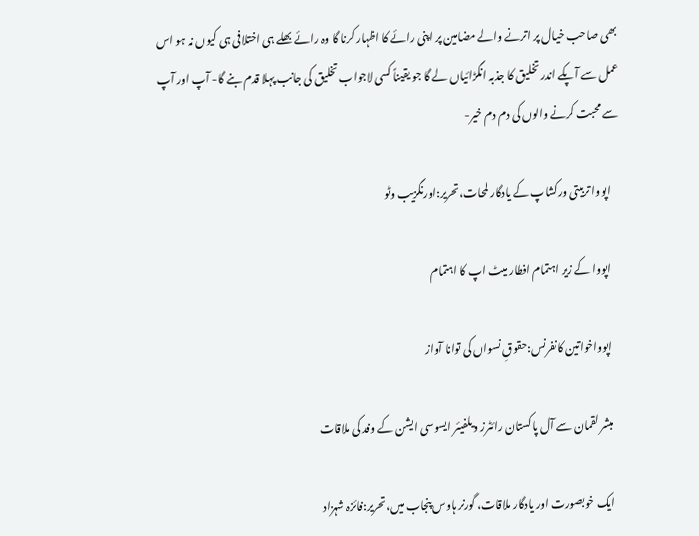بھی صاحب خیال پر اترنے والے مضامین پر اپنی رائے کا اظہار کرنا گا وہ رائے بھلے ہی اختلافی ہی کیوں نہ ہو اس عمل سے آپکے اندر تخلیق کا جذبہ انگڑائیاں لے گا جو یقیناً کسی لاجواب تخلیق کی جانب پہلا قدم بنے گا- آپ اور آپ سے محبت کرنے والوں کی دم دم خیر-

    اپووا تربیتی ورکشاپ کے یادگار لمحات،تحریر:اورنگزیب وٹو

    اپووا کے زیر اہتمام افطار میٹ اپ کا اہتمام

    اپوواخواتین کانفرنس:حقوقِ نسواں کی توانا آواز

    مبشر لقمان سے آل پاکستان رائٹرز ویلفیئر ایسوسی ایشن کے وفد کی ملاقات

    ایک خوبصورت اور یادگار ملاقات، گورنر ہاوس پنجاب میں،تحریر:فائزہ شہزاد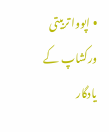• اپووا تربیتی ورکشاپ کے یادگار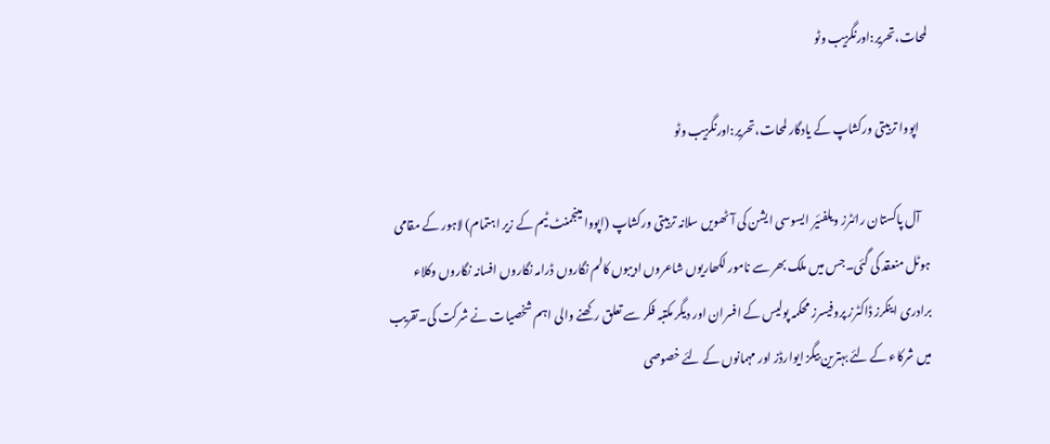لمحات،تحریر:اورنگزیب وٹو

    اپووا تربیتی ورکشاپ کے یادگار لمحات،تحریر:اورنگزیب وٹو

    آل پاکستان رائٹرز ویلفئیر ایسوسی ایشن کی آٹھویں سلانہ تربیتی ورکشاپ (اپووا مینجمنٹ ٹیم کے زیر اہتمام) لاہور کے مقامی ہوٹل منعقد کی گئی۔جس میں ملک بھر سے نامور لکھاریوں شاعروں ادیبوں کالم نگاروں ڈرامہ نگاروں افسانہ نگاروں وکلاء برادری اینکرز ڈاکٹرز پروفیسرز محکمہ پولیس کے افسران اور دیگر مکتبہ فکر سے تعلق رکھنے والی اہم شخصیات نے شرکت کی۔تقریب میں شرکاء کے لئے بہترین بیگز ایوارڈز اور مہمانوں کے لئے خصوصی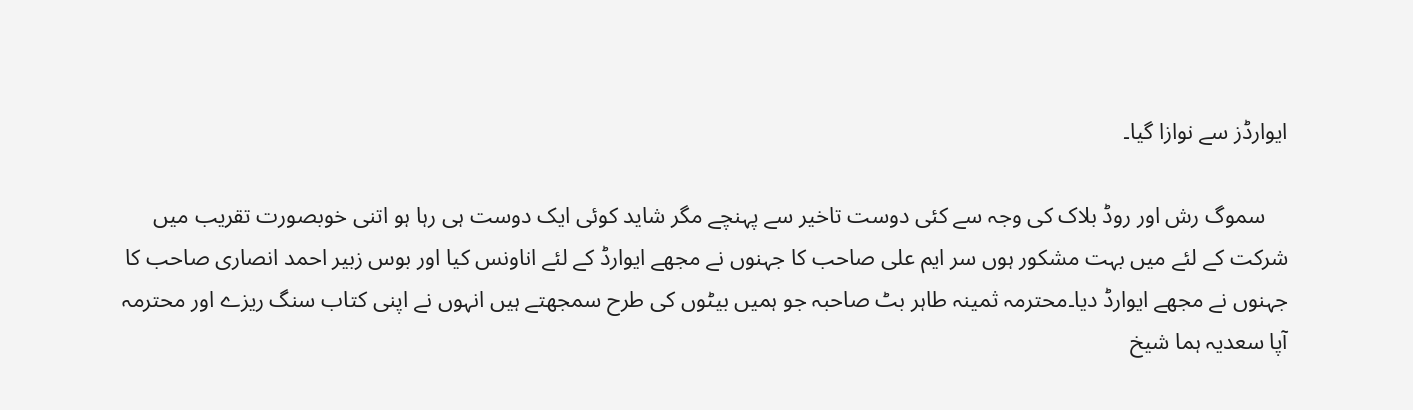ایوارڈز سے نوازا گیا۔

    سموگ رش اور روڈ بلاک کی وجہ سے کئی دوست تاخیر سے پہنچے مگر شاید کوئی ایک دوست ہی رہا ہو اتنی خوبصورت تقریب میں شرکت کے لئے میں بہت مشکور ہوں سر ایم علی صاحب کا جہنوں نے مجھے ایوارڈ کے لئے اناونس کیا اور بوس زبیر احمد انصاری صاحب کا جہنوں نے مجھے ایوارڈ دیا۔محترمہ ثمینہ طاہر بٹ صاحبہ جو ہمیں بیٹوں کی طرح سمجھتے ہیں انہوں نے اپنی کتاب سنگ ریزے اور محترمہ آپا سعدیہ ہما شیخ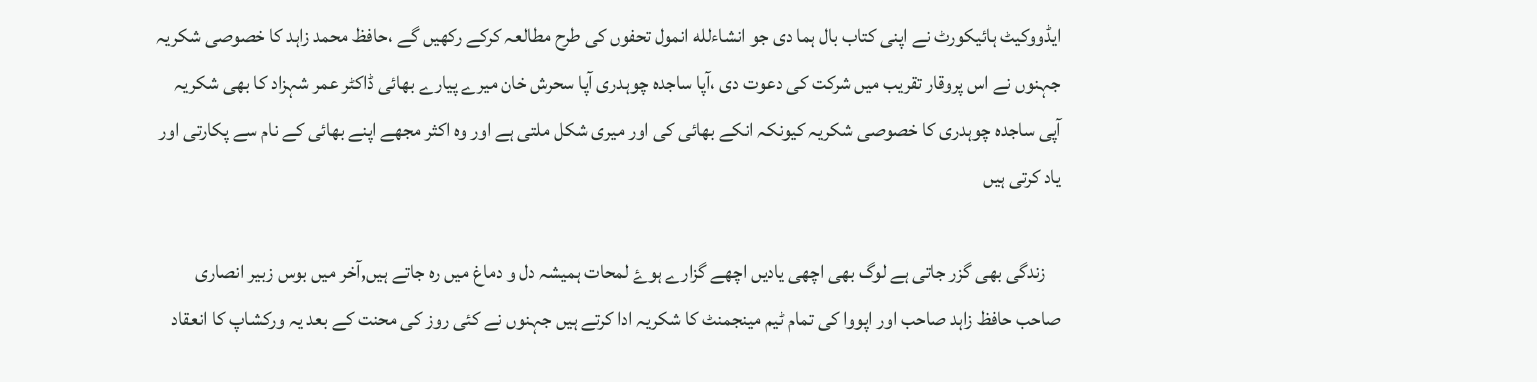ایڈووکیٹ ہائیکورٹ نے اپنی کتاب بال ہما دی جو انشاءلله انمول تحفوں کی طرح مطالعہ کرکے رکھیں گے ،حافظ محمد زاہد کا خصوصی شکریہ جہنوں نے اس پروقار تقریب میں شرکت کی دعوت دی ،آپا ساجدہ چوہدری آپا سحرش خان میرے پیارے بھائی ڈاکٹر عمر شہزاد کا بھی شکریہ آپی ساجدہ چوہدری کا خصوصی شکریہ کیونکہ انکے بھائی کی اور میری شکل ملتی ہے اور وہ اکثر مجھے اپنے بھائی کے نام سے پکارتی اور یاد کرتی ہیں

    زندگی بھی گزر جاتی ہے لوگ بھی اچھی یادیں اچھے گزارے ہوۓ لمحات ہمیشہ دل و دماغ میں رہ جاتے ہیں,آخر میں بوس زبیر انصاری صاحب حافظ زاہد صاحب اور اپووا کی تمام ٹیم مینجمنٹ کا شکریہ ادا کرتے ہیں جہنوں نے کئی روز کی محنت کے بعد یہ ورکشاپ کا انعقاد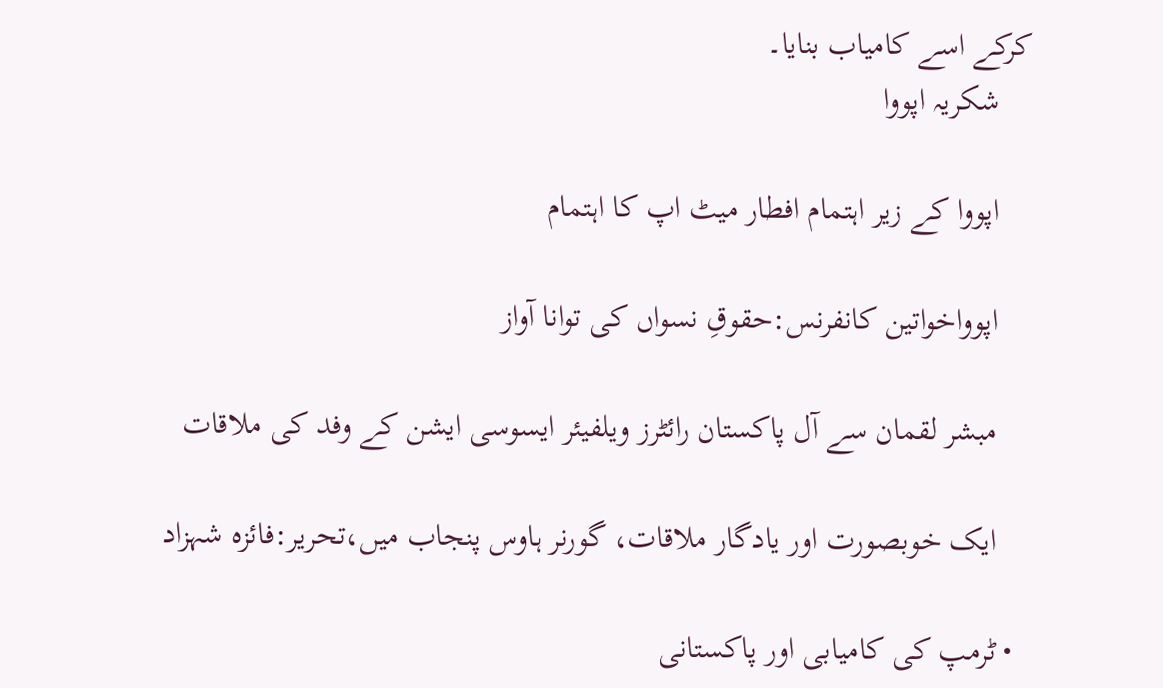کرکے اسے کامیاب بنایا۔
    شکریہ اپووا

    اپووا کے زیر اہتمام افطار میٹ اپ کا اہتمام

    اپوواخواتین کانفرنس:حقوقِ نسواں کی توانا آواز

    مبشر لقمان سے آل پاکستان رائٹرز ویلفیئر ایسوسی ایشن کے وفد کی ملاقات

    ایک خوبصورت اور یادگار ملاقات، گورنر ہاوس پنجاب میں،تحریر:فائزہ شہزاد

  • ٹرمپ کی کامیابی اور پاکستانی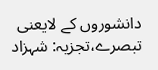دانشوروں کے لایعنی تبصرے،تجزیہ: شہزاد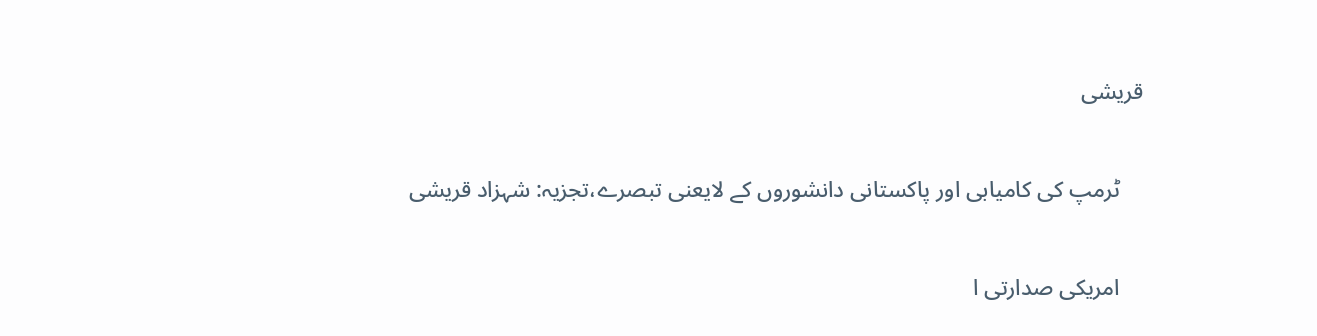قریشی

    ٹرمپ کی کامیابی اور پاکستانی دانشوروں کے لایعنی تبصرے،تجزیہ: شہزاد قریشی

    امریکی صدارتی ا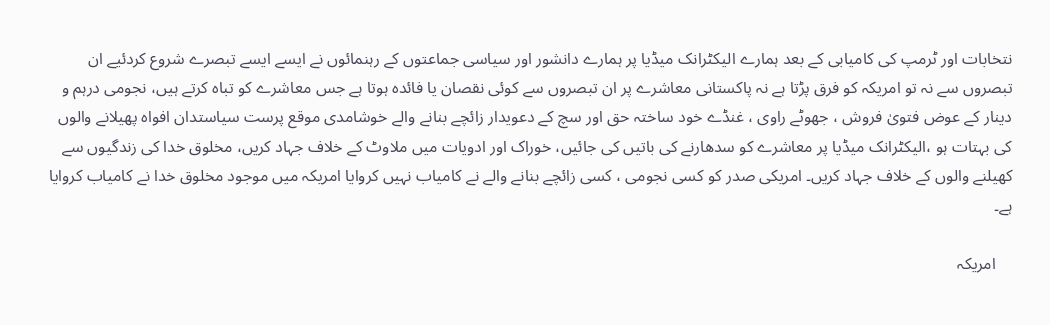نتخابات اور ٹرمپ کی کامیابی کے بعد ہمارے الیکٹرانک میڈیا پر ہمارے دانشور اور سیاسی جماعتوں کے رہنمائوں نے ایسے ایسے تبصرے شروع کردئیے ان تبصروں سے نہ تو امریکہ کو فرق پڑتا ہے نہ پاکستانی معاشرے پر ان تبصروں سے کوئی نقصان یا فائدہ ہوتا ہے جس معاشرے کو تباہ کرتے ہیں، نجومی درہم و دینار کے عوض فتویٰ فروش ، جھوٹے راوی ، غنڈے خود ساختہ حق اور سچ کے دعویدار زائچے بنانے والے خوشامدی موقع پرست سیاستدان افواہ پھیلانے والوں کی بہتات ہو ،الیکٹرانک میڈیا پر معاشرے کو سدھارنے کی باتیں کی جائیں، خوراک اور ادویات میں ملاوٹ کے خلاف جہاد کریں، مخلوق خدا کی زندگیوں سے کھیلنے والوں کے خلاف جہاد کریں۔ امریکی صدر کو کسی نجومی ، کسی زائچے بنانے والے نے کامیاب نہیں کروایا امریکہ میں موجود مخلوق خدا نے کامیاب کروایا ہے۔

    امریکہ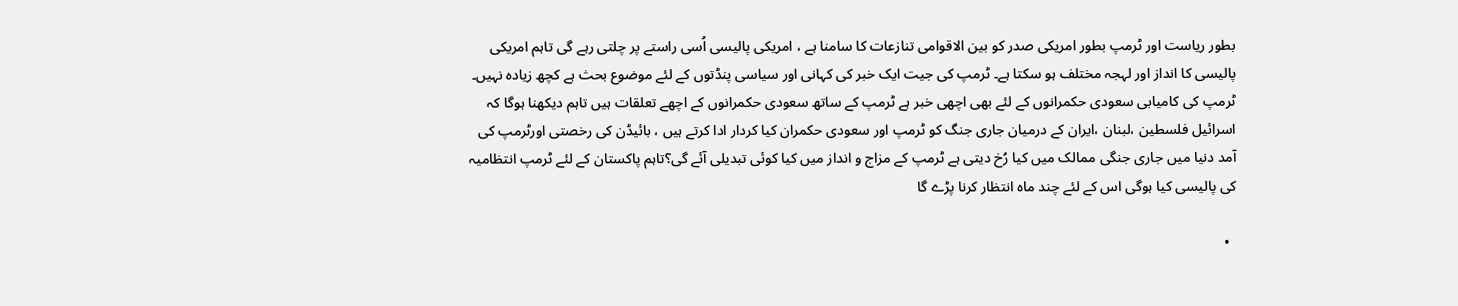بطور ریاست اور ٹرمپ بطور امریکی صدر کو بین الاقوامی تنازعات کا سامنا ہے ، امریکی پالیسی اُسی راستے پر چلتی رہے گی تاہم امریکی پالیسی کا انداز اور لہجہ مختلف ہو سکتا ہے۔ ٹرمپ کی جیت ایک خبر کی کہانی اور سیاسی پنڈتوں کے لئے موضوع بحث ہے کچھ زیادہ نہیں۔ ٹرمپ کی کامیابی سعودی حکمرانوں کے لئے بھی اچھی خبر ہے ٹرمپ کے ساتھ سعودی حکمرانوں کے اچھے تعلقات ہیں تاہم دیکھنا ہوگا کہ اسرائیل فلسطین ،لبنان ،ایران کے درمیان جاری جنگ کو ٹرمپ اور سعودی حکمران کیا کردار ادا کرتے ہیں ، بائیڈن کی رخصتی اورٹرمپ کی آمد دنیا میں جاری جنگی ممالک میں کیا رُخ دیتی ہے ٹرمپ کے مزاج و انداز میں کیا کوئی تبدیلی آئے گی؟تاہم پاکستان کے لئے ٹرمپ انتظامیہ کی پالیسی کیا ہوگی اس کے لئے چند ماہ انتظار کرنا پڑے گا

  •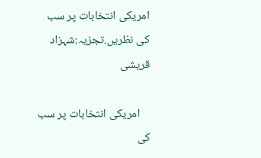امریکی انتخابات پر سب کی نظریں.تجزیہ:شہزاد قریشی

    امریکی انتخابات پر سب کی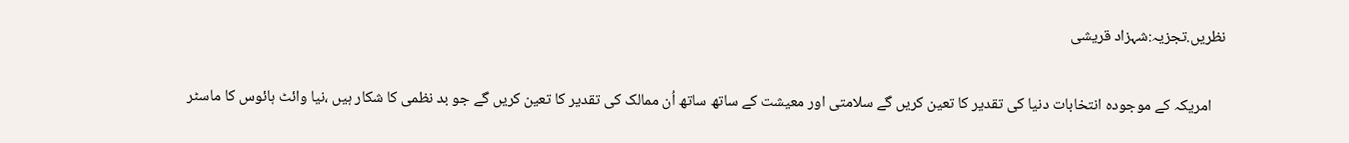نظریں.تجزیہ:شہزاد قریشی

    امریکہ کے موجودہ انتخابات دنیا کی تقدیر کا تعین کریں گے سلامتی اور معیشت کے ساتھ ساتھ اُن ممالک کی تقدیر کا تعین کریں گے جو بد نظمی کا شکار ہیں ،نیا وائٹ ہائوس کا ماسٹر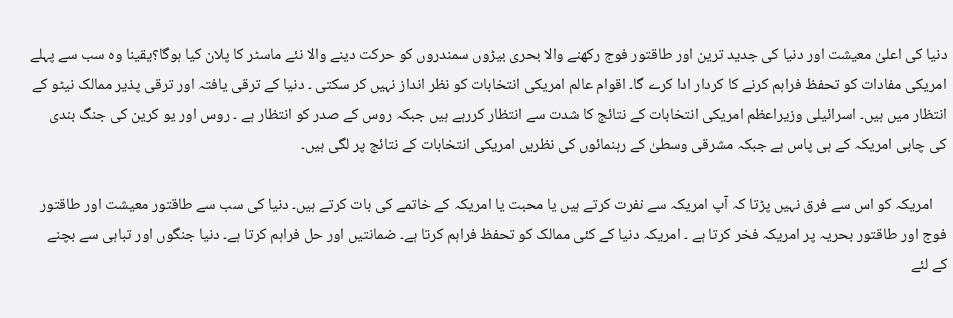دنیا کی اعلیٰ معیشت اور دنیا کی جدید ترین اور طاقتور فوج رکھنے والا بحری بیڑوں سمندروں کو حرکت دینے والا نئے ماسٹر کا پلان کیا ہوگا؟یقینا وہ سب سے پہلے امریکی مفادات کو تحفظ فراہم کرنے کا کردار ادا کرے گا۔ اقوام عالم امریکی انتخابات کو نظر انداز نہیں کر سکتی ۔ دنیا کے ترقی یافتہ اور ترقی پذیر ممالک نیٹو کے انتظار میں ہیں۔ اسرائیلی وزیراعظم امریکی انتخابات کے نتائج کا شدت سے انتظار کررہے ہیں جبکہ روس کے صدر کو انتظار ہے ۔ روس اور یو کرین کی جنگ بندی کی چابی امریکہ کے ہی پاس ہے جبکہ مشرقی وسطیٰ کے رہنمائوں کی نظریں امریکی انتخابات کے نتائج پر لگی ہیں۔

    امریکہ کو اس سے فرق نہیں پڑتا کہ آپ امریکہ سے نفرت کرتے ہیں یا محبت یا امریکہ کے خاتمے کی بات کرتے ہیں۔ دنیا کی سب سے طاقتور معیشت اور طاقتور فوج اور طاقتور بحریہ پر امریکہ فخر کرتا ہے ۔ امریکہ دنیا کے کئی ممالک کو تحفظ فراہم کرتا ہے۔ ضمانتیں اور حل فراہم کرتا ہے۔ دنیا جنگوں اور تباہی سے بچنے کے لئے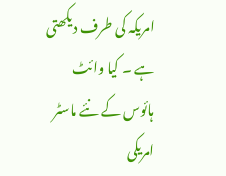امریکہ کی طرف دیکھتی ہے ۔ کیا وائٹ ہائوس کے نئے ماسٹر امریکی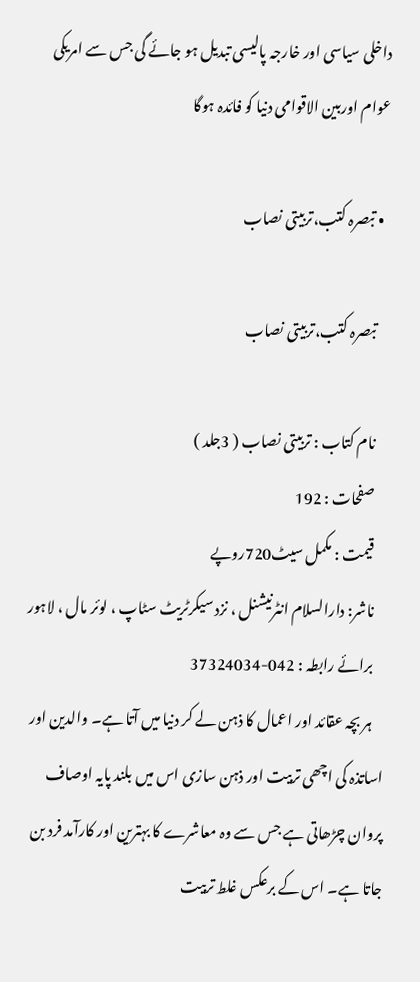داخلی سیاسی اور خارجہ پالیسی تبدیل ہو جائے گی جس سے امریکی عوام اوربین الاقوامی دنیا کو فائدہ ہوگا

  • تبصرہ کتب،تربیتی نصاب

    تبصرہ کتب،تربیتی نصاب

    نام کتاب : تربیتی نصاب ( 3جلد )
    صفحات : 192
    قیمت : مکمل سیٹ720روپے
    ناشر: دارالسلام انٹرنیشنل ، نزد سیکرٹریٹ سٹاپ ، لوئر مال ، لاہور
    برائے رابطہ : 042-37324034
    ہر بچہ عقائد اور اعمال کا ذہن لے کر دنیا میں آتا ہے۔ والدین اور اساتذہ کی اچھی تربیت اور ذہن سازی اس میں بلند پایہ اوصاف پروان چڑھاتی ہے جس سے وہ معاشرے کا بہترین اور کارآمد فرد بن جاتا ہے۔ اس کے برعکس غلط تربیت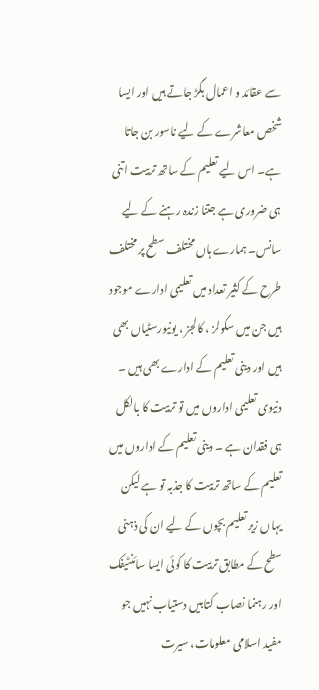سے عقائد و اعمال بگڑ جاتے ہیں اور ایسا شخص معاشرے کے لیے ناسور بن جاتا ہے۔ اس لیے تعلیم کے ساتھ تربیت اتنی ہی ضروری ہے جتنا زندہ رہنے کے لیے سانس۔ ہمارے ہاں مختلف سطح پر مختلف طرح کے کثیر تعداد میں تعلیمی ادارے موجود ہیں جن میں سکولز ، کالجز ، یونیورسٹیاں بھی ہیں اور دینی تعلیم کے ادارے بھی ہیں ۔ دنیوی تعلیمی اداروں میں تو تربیت کا بالکل ہی فقدان ہے ۔ دینی تعلیم کے اداروں میں تعلیم کے ساتھ تربیت کا جذبہ تو ہے لیکن یہاں زیر تعلیم بچوں کے لیے ان کی ذہنی سطح کے مطابق تربیت کا کوئی ایسا سائنٹیفک اور رہنما نصاب کتابیں دستیاب نہیں جو مفید اسلامی معلومات، سیرت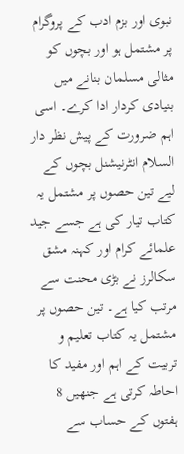نبوی اور بزم ادب کے پروگرام پر مشتمل ہو اور بچوں کو مثالی مسلمان بنانے میں بنیادی کردار ادا کرے۔ اسی اہم ضرورت کے پیش نظر دار السلام انٹرنیشنل بچوں کے لیے تین حصوں پر مشتمل یہ کتاب تیار کی ہے جسے جید علمائے کرام اور کہنہ مشق سکالرز نے بڑی محنت سے مرتب کیا ہے۔ تین حصوں پر مشتمل یہ کتاب تعلیم و تربیت کے اہم اور مفید کا احاطہ کرتی ہے جنھیں 8 ہفتوں کے حساب سے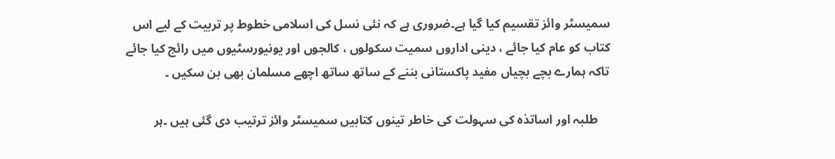سمیسٹر وائز تقسیم کیا گیا ہے۔ضروری ہے کہ نئی نسل کی اسلامی خطوط پر تربیت کے لیے اس کتاب کو عام کیا جائے ، دینی اداروں سمیت سکولوں ، کالجوں اور یونیورسٹیوں میں رائج کیا جائے تاکہ ہمارے بچے بچیاں مفید پاکستانی بننے کے ساتھ ساتھ اچھے مسلمان بھی بن سکیں ۔

    طلبہ اور اساتذہ کی سہولت کی خاطر تینوں کتابیں سمیسٹر وائز ترتیب دی گئی ہیں ۔ہر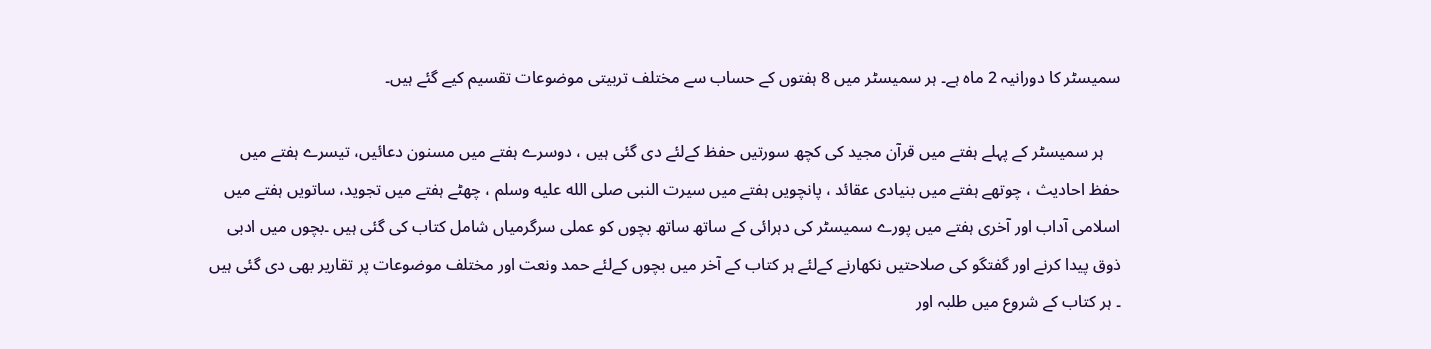سمیسٹر کا دورانیہ 2 ماہ ہے۔ ہر سمیسٹر میں 8 ہفتوں کے حساب سے مختلف تربیتی موضوعات تقسیم کیے گئے ہیں۔

    ہر سمیسٹر کے پہلے ہفتے میں قرآن مجید کی کچھ سورتیں حفظ کےلئے دی گئی ہیں ، دوسرے ہفتے میں مسنون دعائیں، تیسرے ہفتے میں حفظ احادیث ، چوتھے ہفتے میں بنیادی عقائد ، پانچویں ہفتے میں سیرت النبی صلى الله عليه وسلم ، چھٹے ہفتے میں تجوید، ساتویں ہفتے میں اسلامی آداب اور آخری ہفتے میں پورے سمیسٹر کی دہرائی کے ساتھ ساتھ بچوں کو عملی سرگرمیاں شامل کتاب کی گئی ہیں ۔بچوں میں ادبی ذوق پیدا کرنے اور گفتگو کی صلاحتیں نکھارنے کےلئے ہر کتاب کے آخر میں بچوں کےلئے حمد ونعت اور مختلف موضوعات پر تقاریر بھی دی گئی ہیں ۔ ہر کتاب کے شروع میں طلبہ اور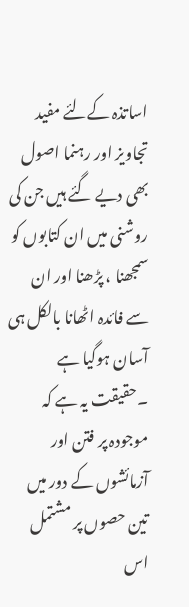اساتذہ کےلئے مفید تجاویز اور رہنما اصول بھی دیے گئے ہیں جن کی روشنی میں ان کتابوں کو سمجھنا ، پڑھنا اور ان سے فائدہ اٹھانا بالکل ہی آسان ہوگیا ہے ۔حقیقت یہ ہے کہ موجودہ پر فتن اور آزمائشوں کے دور میں تین حصوں پر مشتمل اس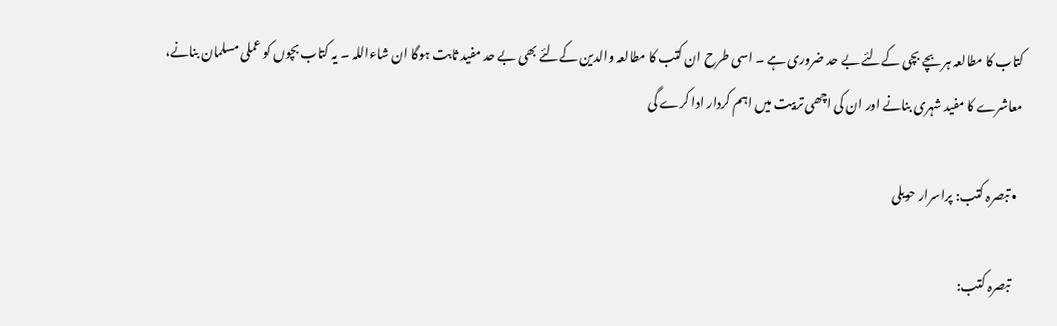کتاب کا مطالعہ ہر بچے بچی کےلئے بے حد ضروری ہے ۔ اسی طرح ان کتب کا مطالعہ والدین کےلئے بھی بے حد مفید ثابت ہوگا ان شاءاللہ ۔ یہ کتاب بچوں کو عملی مسلمان بنانے، معاشرے کا مفید شہری بنانے اور ان کی اچھی تربیت میں اہم کردار ادا کرے گی

  • تبصرہ کتب: پراسرار حویلی

    تبصرہ کتب: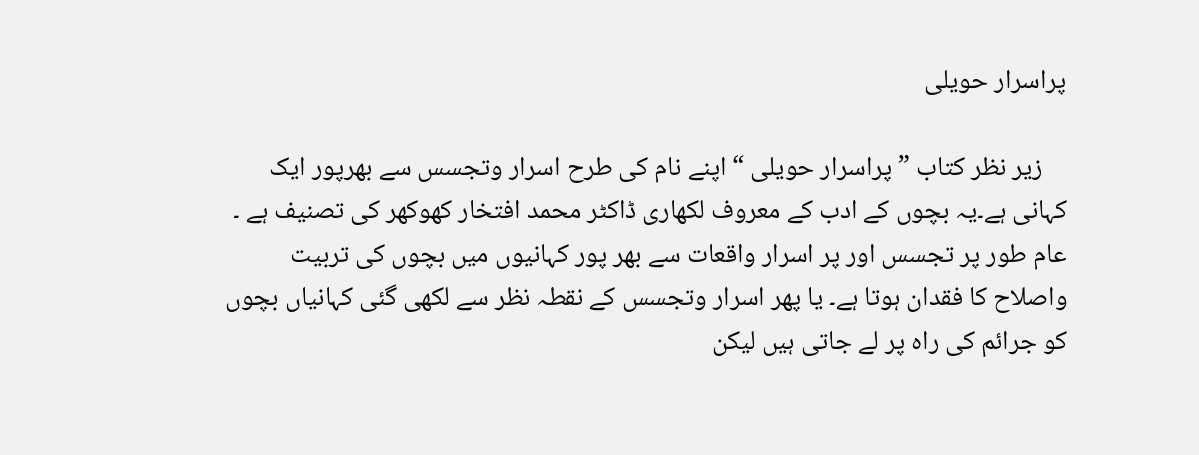پراسرار حویلی

    زیر نظر کتاب ” پراسرار حویلی “ اپنے نام کی طرح اسرار وتجسس سے بھرپور ایک کہانی ہے۔یہ بچوں کے ادب کے معروف لکھاری ڈاکٹر محمد افتخار کھوکھر کی تصنیف ہے ۔ عام طور پر تجسس اور پر اسرار واقعات سے بھر پور کہانیوں میں بچوں کی تربیت واصلاح کا فقدان ہوتا ہے۔ یا پھر اسرار وتجسس کے نقطہ نظر سے لکھی گئی کہانیاں بچوں کو جرائم کی راہ پر لے جاتی ہیں لیکن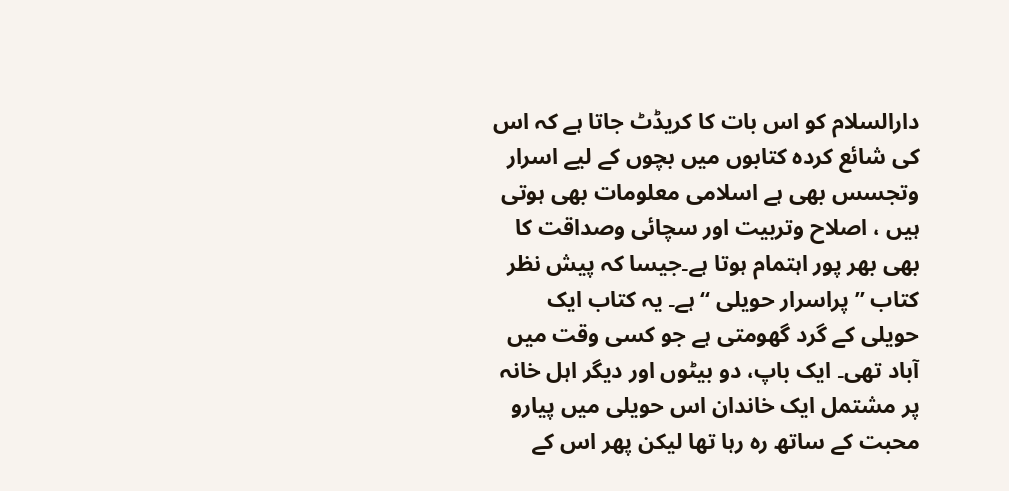دارالسلام کو اس بات کا کریڈٹ جاتا ہے کہ اس کی شائع کردہ کتابوں میں بچوں کے لیے اسرار وتجسس بھی ہے اسلامی معلومات بھی ہوتی ہیں ، اصلاح وتربیت اور سچائی وصداقت کا بھی بھر پور اہتمام ہوتا ہے۔جیسا کہ پیش نظر کتاب ” پراسرار حویلی “ ہے۔ یہ کتاب ایک حویلی کے گرد گھومتی ہے جو کسی وقت میں آباد تھی۔ ایک باپ، دو بیٹوں اور دیگر اہل خانہ پر مشتمل ایک خاندان اس حویلی میں پیارو محبت کے ساتھ رہ رہا تھا لیکن پھر اس کے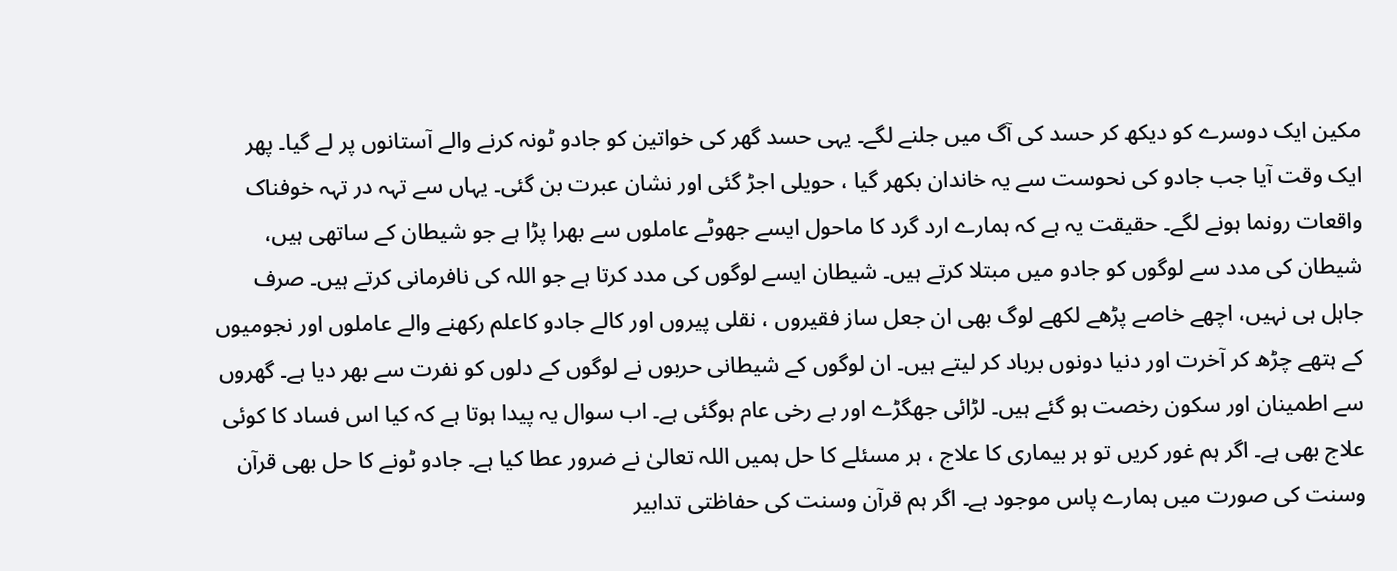مکین ایک دوسرے کو دیکھ کر حسد کی آگ میں جلنے لگے۔ یہی حسد گھر کی خواتین کو جادو ٹونہ کرنے والے آستانوں پر لے گیا۔ پھر ایک وقت آیا جب جادو کی نحوست سے یہ خاندان بکھر گیا ، حویلی اجڑ گئی اور نشان عبرت بن گئی۔ یہاں سے تہہ در تہہ خوفناک واقعات رونما ہونے لگے۔ حقیقت یہ ہے کہ ہمارے ارد گرد کا ماحول ایسے جھوٹے عاملوں سے بھرا پڑا ہے جو شیطان کے ساتھی ہیں، شیطان کی مدد سے لوگوں کو جادو میں مبتلا کرتے ہیں۔ شیطان ایسے لوگوں کی مدد کرتا ہے جو اللہ کی نافرمانی کرتے ہیں۔ صرف جاہل ہی نہیں، اچھے خاصے پڑھے لکھے لوگ بھی ان جعل ساز فقیروں ، نقلی پیروں اور کالے جادو کاعلم رکھنے والے عاملوں اور نجومیوں کے ہتھے چڑھ کر آخرت اور دنیا دونوں برباد کر لیتے ہیں۔ ان لوگوں کے شیطانی حربوں نے لوگوں کے دلوں کو نفرت سے بھر دیا ہے۔ گھروں سے اطمینان اور سکون رخصت ہو گئے ہیں۔ لڑائی جھگڑے اور بے رخی عام ہوگئی ہے۔ اب سوال یہ پیدا ہوتا ہے کہ کیا اس فساد کا کوئی علاج بھی ہے۔ اگر ہم غور کریں تو ہر بیماری کا علاج ، ہر مسئلے کا حل ہمیں اللہ تعالیٰ نے ضرور عطا کیا ہے۔ جادو ٹونے کا حل بھی قرآن وسنت کی صورت میں ہمارے پاس موجود ہے۔ اگر ہم قرآن وسنت کی حفاظتی تدابیر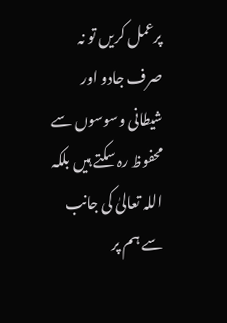پرعمل کریں تو نہ صرف جادو اور شیطانی وسوسوں سے محفوظ رہ سکتے ہیں بلکہ اللہ تعالیٰ کی جانب سے ہم پر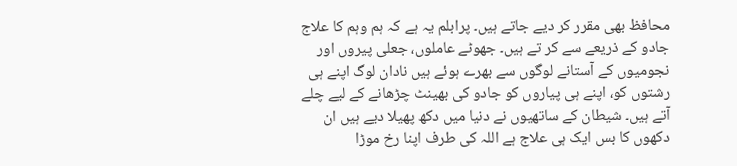محافظ بھی مقرر کر دیے جاتے ہیں۔ پرابلم یہ ہے کہ ہم وہم کا علاج جادو کے ذریعے سے کر تے ہیں۔ جھوٹے عاملوں، جعلی پیروں اور نجومیوں کے آستانے لوگوں سے بھرے ہوئے ہیں نادان لوگ اپنے ہی رشتوں کو، اپنے ہی پیاروں کو جادو کی بھینٹ چڑھانے کے لیے چلے آتے ہیں۔ شیطان کے ساتھیوں نے دنیا میں دکھ پھیلا دیے ہیں ان دکھوں کا بس ایک ہی علاج ہے اللہ کی طرف اپنا رخ موڑا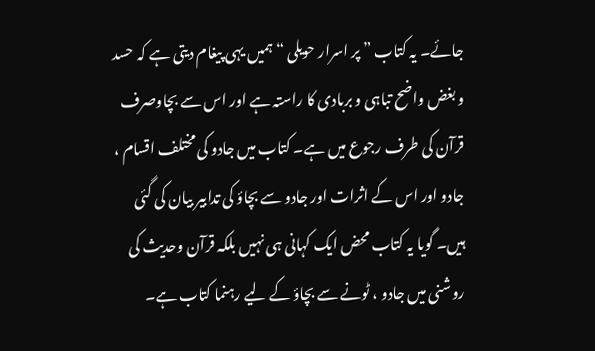جائے۔ یہ کتاب ” پر اسرار حویلی “ ہمیں یہی پیغام دیتی ہے کہ حسد و بغض واضح تباہی و بربادی کا راستہ ہے اور اس سے بچاوصرف قرآن کی طرف رجوع میں ہے۔ کتاب میں جادو کی مختلف اقسام ، جادو اور اس کے اثرات اور جادو سے بچاؤ کی تدابیر بیان کی گئی ہیں۔ گویا یہ کتاب محض ایک کہانی ہی نہیں بلکہ قرآن وحدیث کی روشنی میں جادو ، ٹونے سے بچاؤ کے لیے رہنما کتاب ہے۔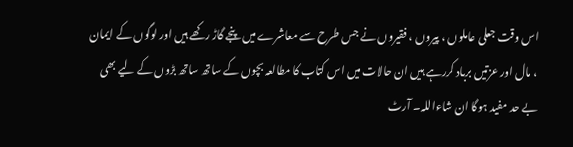اس وقت جعلی عاملوں ، پیروں ، فقیروں نے جس طرح سے معاشرے میں پنجے گاڑ رکھے ہیں اور لوگوں کے ایمان ، مال اور عزتیں برباد کررہے ہیں ان حالات میں اس کتاب کا مطالعہ بچوں کے ساتھ ساتھ بڑوں کے لیے بھی بے حد مفید ہوگا ان شاءاللہ۔ آرٹ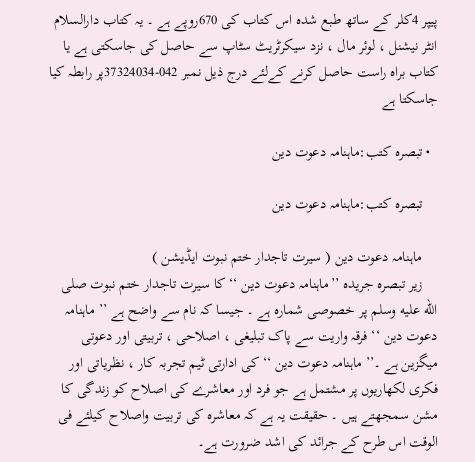پیپر 4کلر کے ساتھ طبع شدہ اس کتاب کی 670روپے ہے ۔ یہ کتاب دارالسلام انٹر نیشنل ، لوئر مال ، نزد سیکرٹریٹ سٹاپ سے حاصل کی جاسکتی ہے یا کتاب براہ راست حاصل کرنے کےلئے درج ذیل نمبر 042-37324034پر رابطہ کیا جاسکتا ہے

  • تبصرہ کتب:ماہنامہ دعوت دین

    تبصرہ کتب:ماہنامہ دعوت دین

    ماہنامہ دعوت دین ( سیرت تاجدار ختم نبوت ایڈیشن )
    زیر تبصرہ جریدہ ’’ماہنامہ دعوت دین ‘‘ کا سیرت تاجدار ختم نبوت صلى الله عليه وسلم پر خصوصی شمارہ ہے ۔ جیسا کہ نام سے واضح ہے ’’ ماہنامہ دعوت دین ‘‘ فرقہ واریت سے پاک تبلیغی ، اصلاحی ، تربیتی اور دعوتی میگزین ہے ۔’’ ماہنامہ دعوت دین ‘‘ کی ادارتی ٹیم تجربہ کار ، نظریاتی اور فکری لکھاریوں پر مشتمل ہے جو فرد اور معاشرے کی اصلاح کو زندگی کا مشن سمجھتے ہیں ۔ حقیقت یہ ہے کہ معاشرہ کی تربیت واصلاح کیلئے فی الوقت اس طرح کے جرائد کی اشد ضرورت ہے۔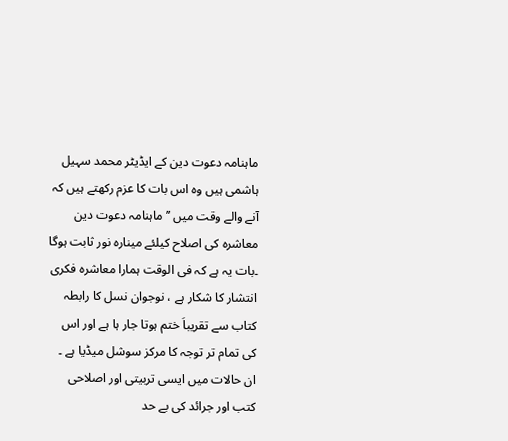ماہنامہ دعوت دین کے ایڈیٹر محمد سہیل ہاشمی ہیں وہ اس بات کا عزم رکھتے ہیں کہ آنے والے وقت میں ’’ ماہنامہ دعوت دین معاشرہ کی اصلاح کیلئے مینارہ نور ثابت ہوگا ۔بات یہ ہے کہ فی الوقت ہمارا معاشرہ فکری انتشار کا شکار ہے ، نوجوان نسل کا رابطہ کتاب سے تقریباَ ختم ہوتا جار ہا ہے اور اس کی تمام تر توجہ کا مرکز سوشل میڈیا ہے ۔ ان حالات میں ایسی تربیتی اور اصلاحی کتب اور جرائد کی بے حد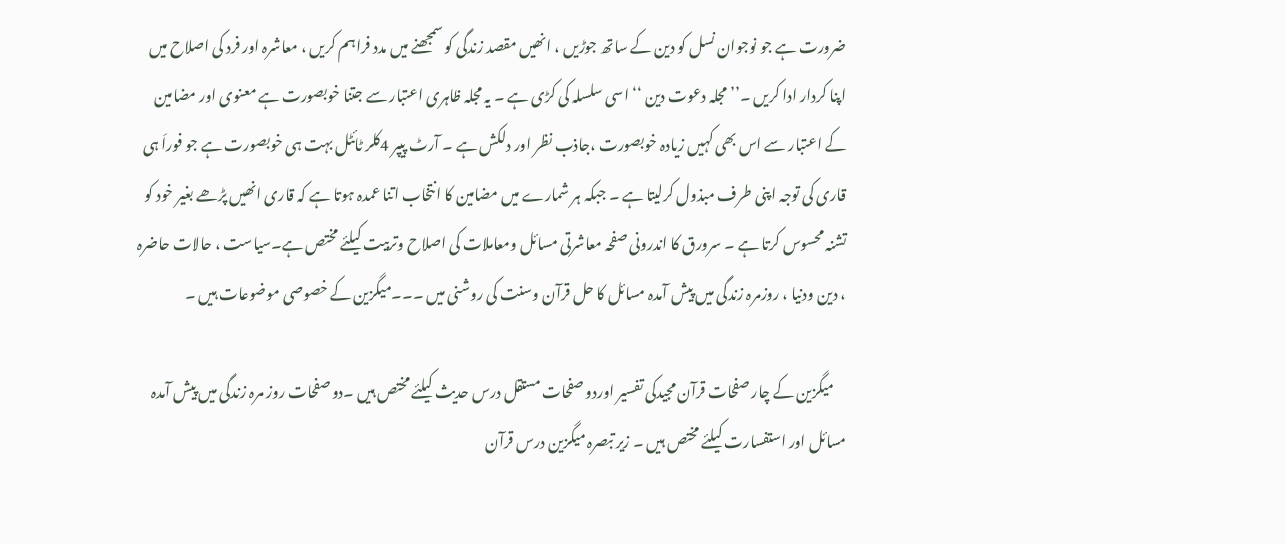ضرورت ہے جو نوجوان نسل کو دین کے ساتھ جوڑیں ، انھیں مقصد زندگی کو سمجھنے میں مدد فراہم کریں ، معاشرہ اور فرد کی اصلاح میں اپنا کردار ادا کریں ۔’’ مجلہ دعوت دین ‘‘ اسی سلسلہ کی کڑی ہے ۔ یہ مجلہ ظاہری اعتبار سے جتنا خوبصورت ہے معنوی اور مضامین کے اعتبار سے اس بھی کہیں زیادہ خوبصورت ،جاذب نظر اور دلکش ہے ۔ آرٹ پیپر 4کلر ٹائٹل بہت ہی خوبصورت ہے جو فوراَ ہی قاری کی توجہ اپنی طرف مبذول کرلیتا ہے ۔ جبکہ ہر شمارے میں مضامین کا انتخاب اتنا عمدہ ہوتا ہے کہ قاری انھیں پڑھے بغیر خود کو تشنہ محسوس کرتا ہے ۔ سرورق کا اندرونی صفحہ معاشرتی مسائل ومعاملات کی اصلاح وتربیت کیلئے مختص ہے۔سیاست ، حالات حاضرہ ، دین ودنیا ، روزمرہ زندگی میں پیش آمدہ مسائل کا حل قرآن وسنت کی روشنی میں ۔۔۔میگزین کے خصوصی موضوعات ہیں ۔

    میگزین کے چار صفحات قرآن مجیدکی تفسیر اوردو صفحات مستقل درس حدیث کیلئے مختص ہیں ۔دو صفحات روز مرہ زندگی میں پیش آمدہ مسائل اور استفسارت کیلئے مختص ہیں ۔ زیر تبصرہ میگزین درس قرآن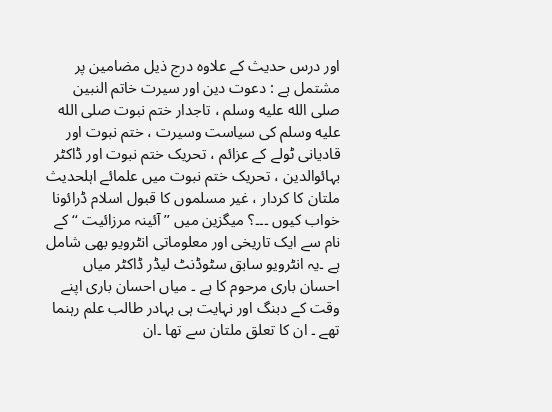اور درس حدیث کے علاوہ درج ذیل مضامین پر مشتمل ہے : دعوت دین اور سیرت خاتم النبین صلى الله عليه وسلم ، تاجدار ختم نبوت صلى الله عليه وسلم کی سیاست وسیرت ، ختم نبوت اور قادیانی ٹولے کے عزائم ، تحریک ختم نبوت اور ڈاکٹر بہائوالدین ، تحریک ختم نبوت میں علمائے اہلحدیث ملتان کا کردار ، غیر مسلموں کا قبول اسلام ڈرائونا خواب کیوں ۔۔۔؟ میگزین میں ’’ آئینہ مرزائیت ‘‘ کے نام سے ایک تاریخی اور معلوماتی انٹرویو بھی شامل ہے ۔یہ انٹرویو سابق سٹوڈنٹ لیڈر ڈاکٹر میاں احسان باری مرحوم کا ہے ۔ میاں احسان باری اپنے وقت کے دبنگ اور نہایت ہی بہادر طالب علم رہنما تھے ۔ ان کا تعلق ملتان سے تھا ۔ان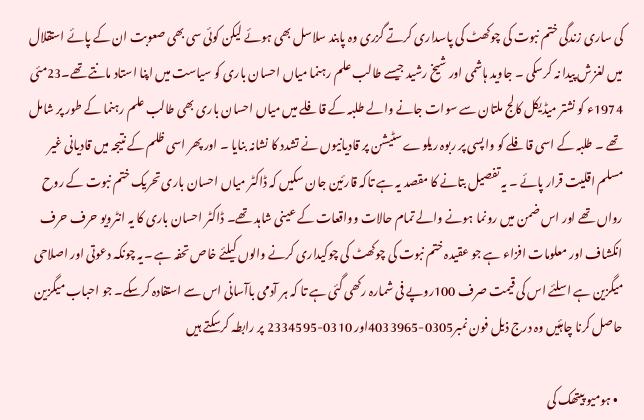کی ساری زندگی ختم نبوت کی چوکھٹ کی پاسداری کرتے گزری وہ پابند سلاسل بھی ہوئے لیکن کوئی سی بھی صعوبت ان کے پائے استقلال میں لغزش پیدا نہ کرسکی ۔ جاوید ہاشمی اور شیخ رشید جیسے طالب علم رہنما میاں احسان باری کو سیاست میں اپنا استاد مانتے تھے۔23مئی 1974ء کو نشتر میڈیکل کالج ملتان سے سوات جانے والے طلبہ کے قافلے میں میاں احسان باری بھی طالب علم رہنما کے طور پر شامل تھے ۔ طلبہ کے اسی قافلے کو واپسی پر ربوہ ریلوے سٹیشن پر قادیانیوں نے تشدد کا نشانہ بنایا ۔ اور پھر اسی ظلم کے نتیجہ میں قادیانی غیر مسلم اقلیت قرار پائے ۔ یہ تفصیل بتانے کا مقصد یہ ہے تاکہ قارئین جان سکیں کہ ڈاکٹر میاں احسان باری تحریک ختم نبوت کے روح رواں تھے اور اس ضمن میں رونما ہونے والے تمام حالات وواقعات کے عینی شاہد تھے۔ ڈاکٹر احسان باری کا یہ انٹرویو حرف حرف انکشاف اور معلومات افزاء ہے جو عقیدہ ختم نبوت کی چوکھٹ کی چوکیداری کرنے والوں کیلئے خاص تحفہ ہے ۔یہ چونکہ دعوتی اور اصلاحی میگزین ہے اسلئے اس کی قیمت صرف 100روپے فی شمارہ رکھی گئی ہے تا کہ ہر آدمی باآسانی اس سے استفادہ کرسکے۔ جو احباب میگزین حاصل کرنا چاہئیں وہ درج ذیل فون نمبر0305-4033965اور 0310-2334595 پر رابطہ کرسکتے ہیں

  • ہومیو پیتھک کی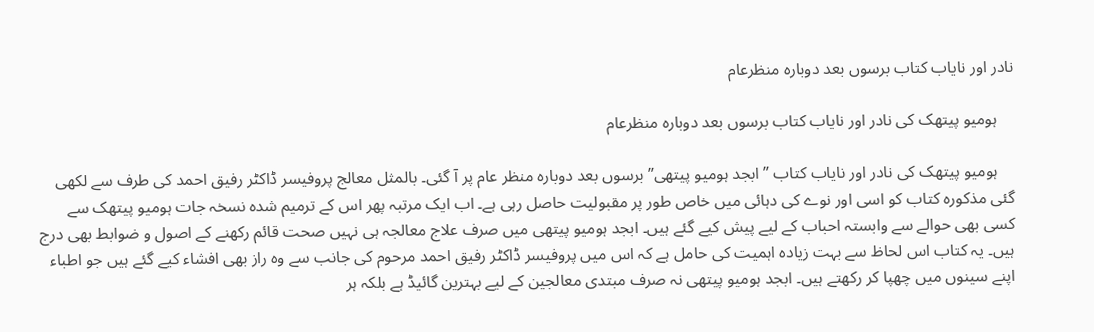نادر اور نایاب کتاب برسوں بعد دوبارہ منظرعام

    ہومیو پیتھک کی نادر اور نایاب کتاب برسوں بعد دوبارہ منظرعام

    ہومیو پیتھک کی نادر اور نایاب کتاب ”ابجد ہومیو پیتھی” برسوں بعد دوبارہ منظر عام پر آ گئی۔ بالمثل معالج پروفیسر ڈاکٹر رفیق احمد کی طرف سے لکھی گئی مذکورہ کتاب کو اسی اور نوے کی دہائی میں خاص طور پر مقبولیت حاصل رہی ہے۔ اب ایک مرتبہ پھر اس کے ترمیم شدہ نسخہ جات ہومیو پیتھک سے کسی بھی حوالے سے وابستہ احباب کے لیے پیش کیے گئے ہیں۔ ابجد ہومیو پیتھی میں صرف علاج معالجہ ہی نہیں صحت قائم رکھنے کے اصول و ضوابط بھی درج ہیں۔ یہ کتاب اس لحاظ سے بہت زیادہ اہمیت کی حامل ہے کہ اس میں پروفیسر ڈاکٹر رفیق احمد مرحوم کی جانب سے وہ راز بھی افشاء کیے گئے ہیں جو اطباء اپنے سینوں میں چھپا کر رکھتے ہیں۔ ابجد ہومیو پیتھی نہ صرف مبتدی معالجین کے لیے بہترین گائیڈ ہے بلکہ ہر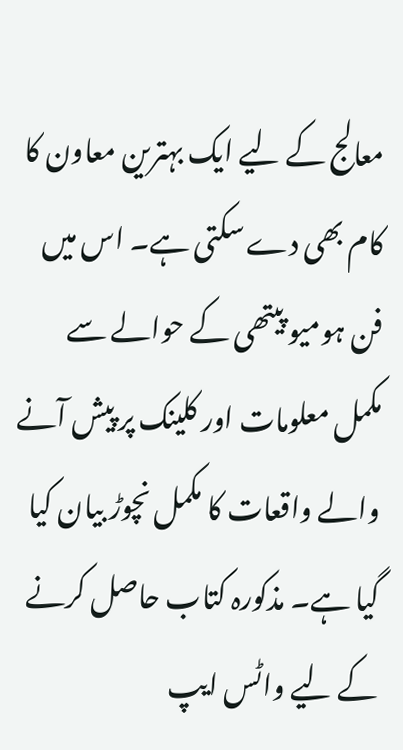معالج کے لیے ایک بہترین معاون کا کام بھی دے سکتی ہے۔ اس میں فن ہومیو پیتھی کے حوالے سے مکمل معلومات اور کلینک پر پیش آنے والے واقعات کا مکمل نچوڑ بیان کیا گیا ہے۔ مذکورہ کتاب حاصل کرنے کے لیے واٹس ایپ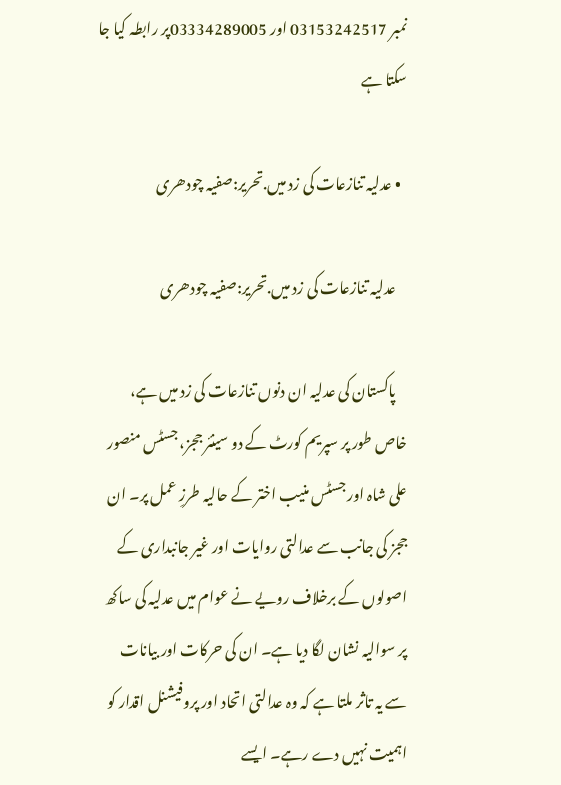نمبر 03153242517 اور 03334289005پر رابطہ کیا جا سکتا ہے

  • عدلیہ تنازعات کی زد میں.تحریر:صفیہ چودھری

    عدلیہ تنازعات کی زد میں.تحریر:صفیہ چودھری

    پاکستان کی عدلیہ ان دنوں تنازعات کی زد میں ہے، خاص طور پر سپریم کورٹ کے دو سینئر ججز، جسٹس منصور علی شاہ اور جسٹس منیب اختر کے حالیہ طرزِ عمل پر۔ ان ججز کی جانب سے عدالتی روایات اور غیر جانبداری کے اصولوں کے برخلاف رویے نے عوام میں عدلیہ کی ساکھ پر سوالیہ نشان لگا دیا ہے۔ ان کی حرکات اور بیانات سے یہ تاثر ملتا ہے کہ وہ عدالتی اتحاد اور پروفیشنل اقدار کو اہمیت نہیں دے رہے۔ ایسے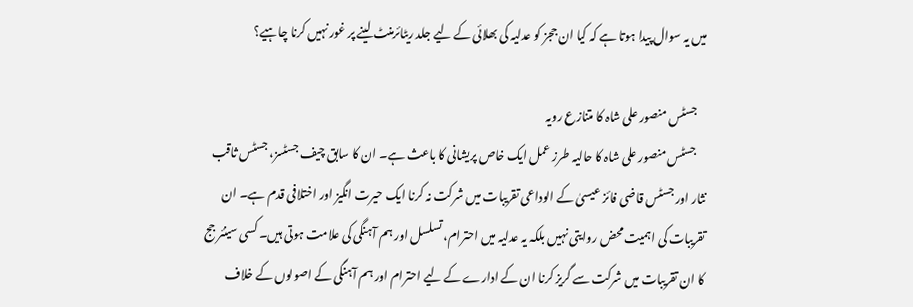میں یہ سوال پیدا ہوتا ہے کہ کیا ان ججز کو عدلیہ کی بھلائی کے لیے جلد ریٹائرمنٹ لینے پر غور نہیں کرنا چاہیے؟

    جسٹس منصور علی شاہ کا متنازع رویہ
    جسٹس منصور علی شاہ کا حالیہ طرز عمل ایک خاص پریشانی کا باعث ہے۔ ان کا سابق چیف جسٹسز، جسٹس ثاقب نثار اور جسٹس قاضی فائز عیسیٰ کے الوداعی تقریبات میں شرکت نہ کرنا ایک حیرت انگیز اور اختلافی قدم ہے۔ ان تقریبات کی اہمیت محض روایتی نہیں بلکہ یہ عدلیہ میں احترام، تسلسل اور ہم آہنگی کی علامت ہوتی ہیں۔ کسی سینئر جج کا ان تقریبات میں شرکت سے گریز کرنا ان کے ادارے کے لیے احترام اور ہم آہنگی کے اصولوں کے خلاف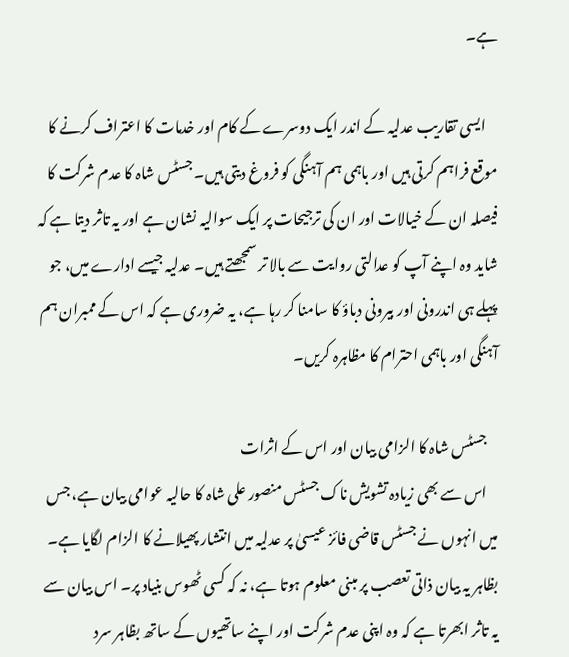ہے۔

    ایسی تقاریب عدلیہ کے اندر ایک دوسرے کے کام اور خدمات کا اعتراف کرنے کا موقع فراہم کرتی ہیں اور باہمی ہم آہنگی کو فروغ دیتی ہیں۔ جسٹس شاہ کا عدم شرکت کا فیصلہ ان کے خیالات اور ان کی ترجیحات پر ایک سوالیہ نشان ہے اور یہ تاثر دیتا ہے کہ شاید وہ اپنے آپ کو عدالتی روایت سے بالا تر سمجھتے ہیں۔ عدلیہ جیسے ادارے میں، جو پہلے ہی اندرونی اور بیرونی دباؤ کا سامنا کر رہا ہے، یہ ضروری ہے کہ اس کے ممبران ہم آہنگی اور باہمی احترام کا مظاہرہ کریں۔

    جسٹس شاہ کا الزامی بیان اور اس کے اثرات
    اس سے بھی زیادہ تشویش ناک جسٹس منصور علی شاہ کا حالیہ عوامی بیان ہے، جس میں انہوں نے جسٹس قاضی فائز عیسیٰ پر عدلیہ میں انتشار پھیلانے کا الزام لگایا ہے۔ بظاہر یہ بیان ذاتی تعصب پر مبنی معلوم ہوتا ہے، نہ کہ کسی ٹھوس بنیاد پر۔ اس بیان سے یہ تاثر ابھرتا ہے کہ وہ اپنی عدم شرکت اور اپنے ساتھیوں کے ساتھ بظاہر سرد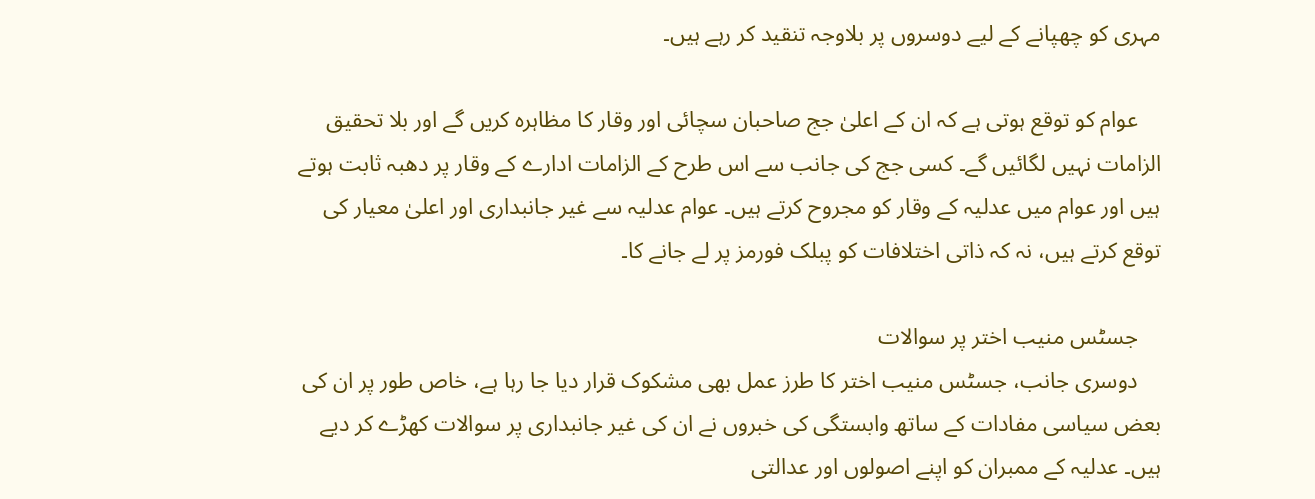مہری کو چھپانے کے لیے دوسروں پر بلاوجہ تنقید کر رہے ہیں۔

    عوام کو توقع ہوتی ہے کہ ان کے اعلیٰ جج صاحبان سچائی اور وقار کا مظاہرہ کریں گے اور بلا تحقیق الزامات نہیں لگائیں گے۔ کسی جج کی جانب سے اس طرح کے الزامات ادارے کے وقار پر دھبہ ثابت ہوتے ہیں اور عوام میں عدلیہ کے وقار کو مجروح کرتے ہیں۔ عوام عدلیہ سے غیر جانبداری اور اعلیٰ معیار کی توقع کرتے ہیں، نہ کہ ذاتی اختلافات کو پبلک فورمز پر لے جانے کا۔

    جسٹس منیب اختر پر سوالات
    دوسری جانب، جسٹس منیب اختر کا طرز عمل بھی مشکوک قرار دیا جا رہا ہے، خاص طور پر ان کی بعض سیاسی مفادات کے ساتھ وابستگی کی خبروں نے ان کی غیر جانبداری پر سوالات کھڑے کر دیے ہیں۔ عدلیہ کے ممبران کو اپنے اصولوں اور عدالتی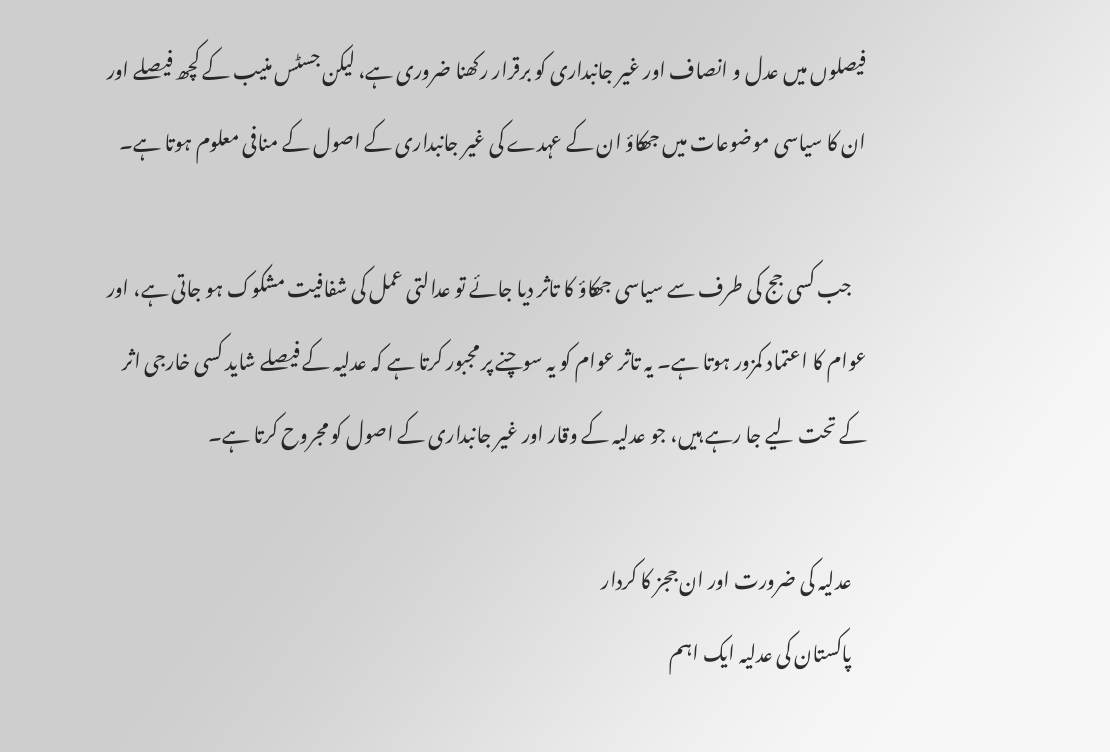فیصلوں میں عدل و انصاف اور غیر جانبداری کو برقرار رکھنا ضروری ہے، لیکن جسٹس منیب کے کچھ فیصلے اور ان کا سیاسی موضوعات میں جھکاؤ ان کے عہدے کی غیر جانبداری کے اصول کے منافی معلوم ہوتا ہے۔

    جب کسی جج کی طرف سے سیاسی جھکاؤ کا تاثر دیا جائے تو عدالتی عمل کی شفافیت مشکوک ہو جاتی ہے، اور عوام کا اعتماد کمزور ہوتا ہے۔ یہ تاثر عوام کو یہ سوچنے پر مجبور کرتا ہے کہ عدلیہ کے فیصلے شاید کسی خارجی اثر کے تحت لیے جا رہے ہیں، جو عدلیہ کے وقار اور غیر جانبداری کے اصول کو مجروح کرتا ہے۔

    عدلیہ کی ضرورت اور ان ججز کا کردار
    پاکستان کی عدلیہ ایک اہم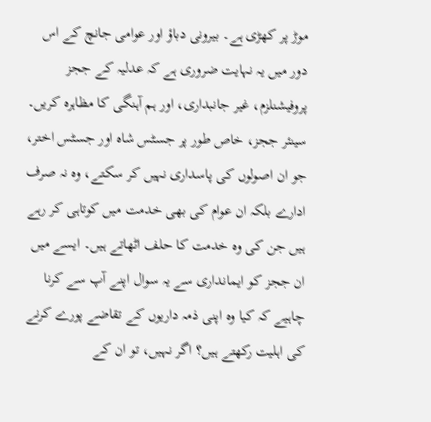موڑ پر کھڑی ہے۔ بیرونی دباؤ اور عوامی جانچ کے اس دور میں یہ نہایت ضروری ہے کہ عدلیہ کے ججز پروفیشنلزم، غیر جانبداری، اور ہم آہنگی کا مظاہرہ کریں۔ سینئر ججز، خاص طور پر جسٹس شاہ اور جسٹس اختر، جو ان اصولوں کی پاسداری نہیں کر سکتے، وہ نہ صرف ادارے بلکہ ان عوام کی بھی خدمت میں کوتاہی کر رہے ہیں جن کی وہ خدمت کا حلف اٹھاتے ہیں۔ ایسے میں ان ججز کو ایمانداری سے یہ سوال اپنے آپ سے کرنا چاہیے کہ کیا وہ اپنی ذمہ داریوں کے تقاضے پورے کرنے کی اہلیت رکھتے ہیں؟ اگر نہیں، تو ان کے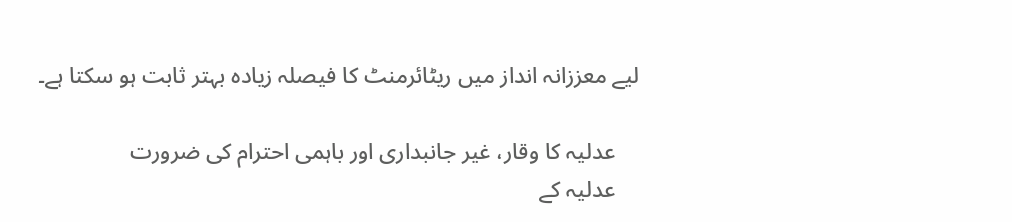لیے معززانہ انداز میں ریٹائرمنٹ کا فیصلہ زیادہ بہتر ثابت ہو سکتا ہے۔

    عدلیہ کا وقار، غیر جانبداری اور باہمی احترام کی ضرورت
    عدلیہ کے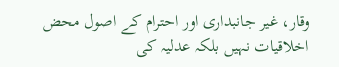وقار، غیر جانبداری اور احترام کے اصول محض اخلاقیات نہیں بلکہ عدلیہ کی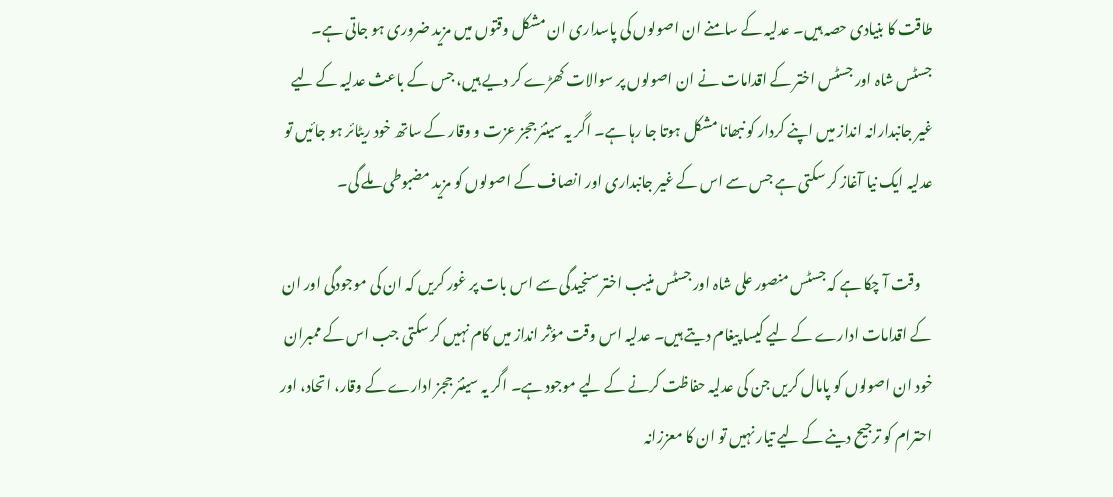طاقت کا بنیادی حصہ ہیں۔ عدلیہ کے سامنے ان اصولوں کی پاسداری ان مشکل وقتوں میں مزید ضروری ہو جاتی ہے۔ جسٹس شاہ اور جسٹس اختر کے اقدامات نے ان اصولوں پر سوالات کھڑے کر دیے ہیں، جس کے باعث عدلیہ کے لیے غیر جانبدارانہ انداز میں اپنے کردار کو نبھانا مشکل ہوتا جا رہا ہے۔ اگر یہ سینئر ججز عزت و وقار کے ساتھ خود ریٹائر ہو جائیں تو عدلیہ ایک نیا آغاز کر سکتی ہے جس سے اس کے غیر جانبداری اور انصاف کے اصولوں کو مزید مضبوطی ملے گی۔

    وقت آ چکا ہے کہ جسٹس منصور علی شاہ اور جسٹس منیب اختر سنجیدگی سے اس بات پر غور کریں کہ ان کی موجودگی اور ان کے اقدامات ادارے کے لیے کیسا پیغام دیتے ہیں۔ عدلیہ اس وقت مؤثر انداز میں کام نہیں کر سکتی جب اس کے ممبران خود ان اصولوں کو پامال کریں جن کی عدلیہ حفاظت کرنے کے لیے موجود ہے۔ اگر یہ سینئر ججز ادارے کے وقار، اتحاد، اور احترام کو ترجیح دینے کے لیے تیار نہیں تو ان کا معززانہ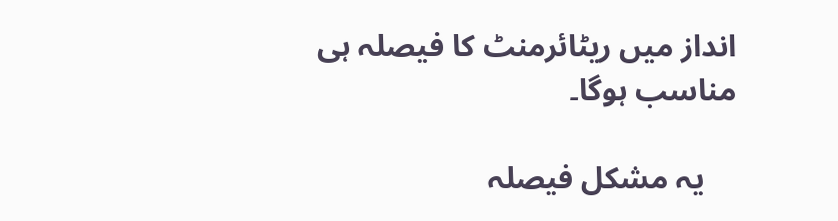انداز میں ریٹائرمنٹ کا فیصلہ ہی مناسب ہوگا۔

    یہ مشکل فیصلہ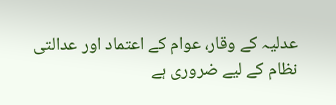عدلیہ کے وقار، عوام کے اعتماد اور عدالتی نظام کے لیے ضروری ہے